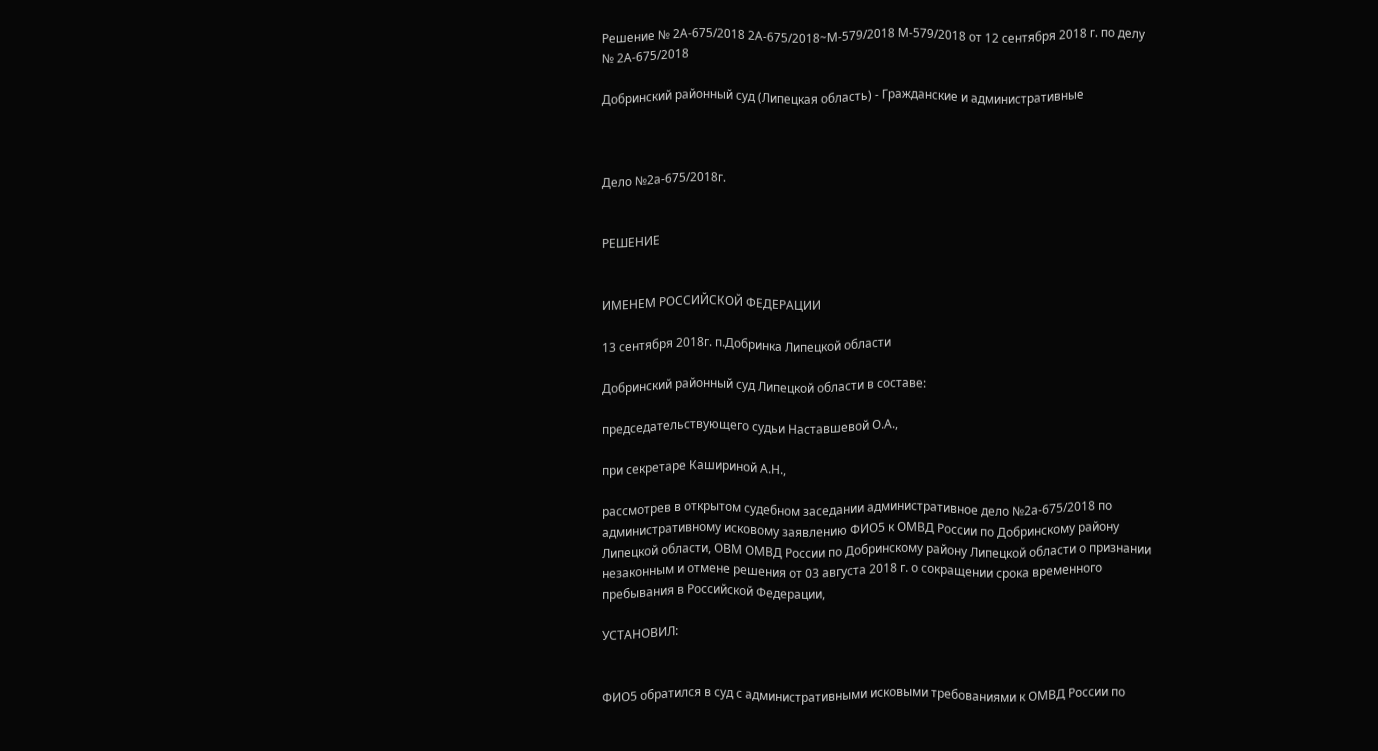Решение № 2А-675/2018 2А-675/2018~М-579/2018 М-579/2018 от 12 сентября 2018 г. по делу № 2А-675/2018

Добринский районный суд (Липецкая область) - Гражданские и административные



Дело №2а-675/2018г.


РЕШЕНИЕ


ИМЕНЕМ РОССИЙСКОЙ ФЕДЕРАЦИИ

13 сентября 2018г. п.Добринка Липецкой области

Добринский районный суд Липецкой области в составе:

председательствующего судьи Наставшевой О.А.,

при секретаре Кашириной А.Н.,

рассмотрев в открытом судебном заседании административное дело №2а-675/2018 по административному исковому заявлению ФИО5 к ОМВД России по Добринскому району Липецкой области, ОВМ ОМВД России по Добринскому району Липецкой области о признании незаконным и отмене решения от 03 августа 2018 г. о сокращении срока временного пребывания в Российской Федерации,

УСТАНОВИЛ:


ФИО5 обратился в суд с административными исковыми требованиями к ОМВД России по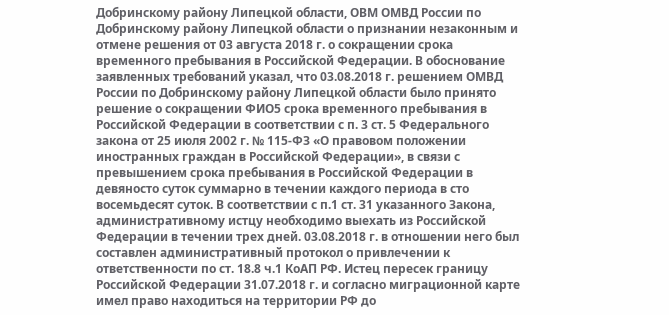Добринскому району Липецкой области, ОВМ ОМВД России по Добринскому району Липецкой области о признании незаконным и отмене решения от 03 августа 2018 г. о сокращении срока временного пребывания в Российской Федерации. В обоснование заявленных требований указал, что 03.08.2018 г. решением ОМВД России по Добринскому району Липецкой области было принято решение о сокращении ФИО5 срока временного пребывания в Российской Федерации в соответствии с п. 3 ст. 5 Федерального закона от 25 июля 2002 г. № 115-ФЗ «О правовом положении иностранных граждан в Российской Федерации», в связи с превышением срока пребывания в Российской Федерации в девяносто суток суммарно в течении каждого периода в сто восемьдесят суток. В соответствии с п.1 ст. 31 указанного Закона, административному истцу необходимо выехать из Российской Федерации в течении трех дней. 03.08.2018 г. в отношении него был составлен административный протокол о привлечении к ответственности по ст. 18.8 ч.1 КоАП РФ. Истец пересек границу Российской Федерации 31.07.2018 г. и согласно миграционной карте имел право находиться на территории РФ до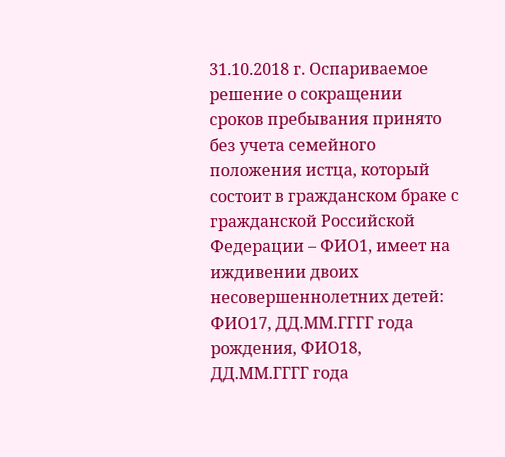31.10.2018 г. Оспариваемое решение о сокращении сроков пребывания принято без учета семейного положения истца, который состоит в гражданском браке с гражданской Российской Федерации – ФИО1, имеет на иждивении двоих несовершеннолетних детей: ФИО17, ДД.ММ.ГГГГ года рождения, ФИО18, ДД.ММ.ГГГГ года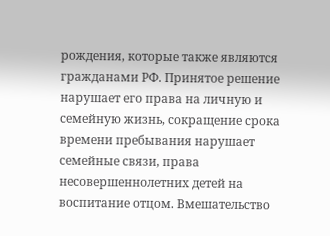рождения, которые также являются гражданами РФ. Принятое решение нарушает его права на личную и семейную жизнь, сокращение срока времени пребывания нарушает семейные связи, права несовершеннолетних детей на воспитание отцом. Вмешательство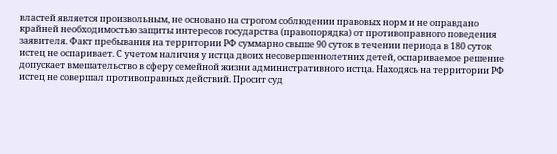властей является произвольным, не основано на строгом соблюдении правовых норм и не оправдано крайней необходимостью защиты интересов государства (правопорядка) от противоправного поведения заявителя. Факт пребывания на территории РФ суммарно свыше 90 суток в течении периода в 180 суток истец не оспаривает. С учетом наличия у истца двоих несовершеннолетних детей, оспариваемое решение допускает вмешательство в сферу семейной жизни административного истца. Находясь на территории РФ истец не совершал противоправных действий. Просит суд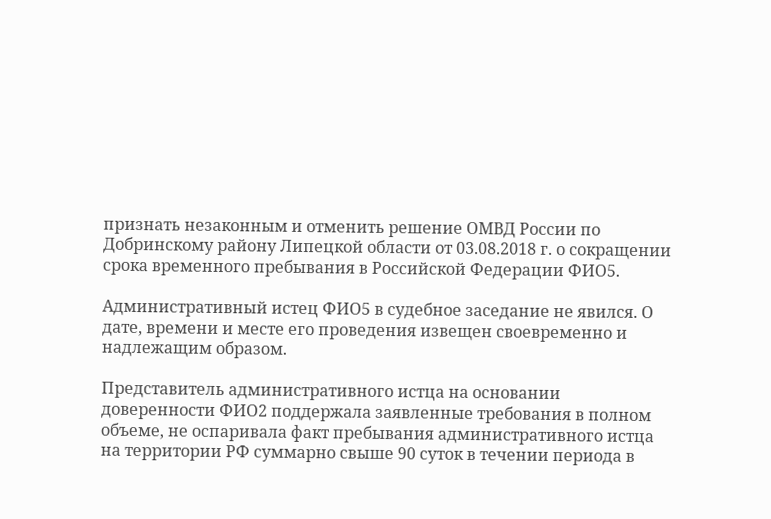признать незаконным и отменить решение ОМВД России по Добринскому району Липецкой области от 03.08.2018 г. о сокращении срока временного пребывания в Российской Федерации ФИО5.

Административный истец ФИО5 в судебное заседание не явился. О дате, времени и месте его проведения извещен своевременно и надлежащим образом.

Представитель административного истца на основании доверенности ФИО2 поддержала заявленные требования в полном объеме, не оспаривала факт пребывания административного истца на территории РФ суммарно свыше 90 суток в течении периода в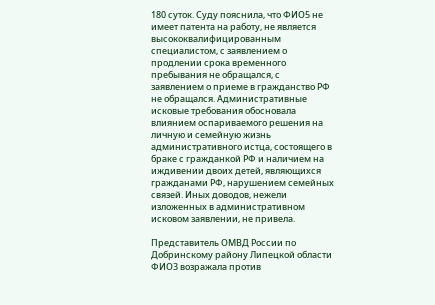180 суток. Суду пояснила, что ФИО5 не имеет патента на работу, не является высококвалифицированным специалистом, с заявлением о продлении срока временного пребывания не обращался, с заявлением о приеме в гражданство РФ не обращался. Административные исковые требования обосновала влиянием оспариваемого решения на личную и семейную жизнь административного истца, состоящего в браке с гражданкой РФ и наличием на иждивении двоих детей, являющихся гражданами РФ, нарушением семейных связей. Иных доводов, нежели изложенных в административном исковом заявлении, не привела.

Представитель ОМВД России по Добринскому району Липецкой области ФИО3 возражала против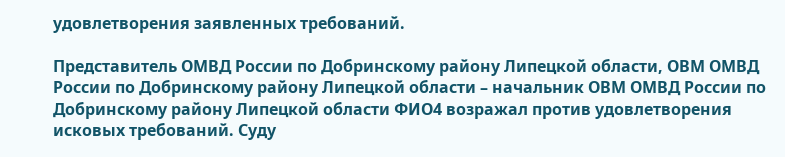удовлетворения заявленных требований.

Представитель ОМВД России по Добринскому району Липецкой области, ОВМ ОМВД России по Добринскому району Липецкой области – начальник ОВМ ОМВД России по Добринскому району Липецкой области ФИО4 возражал против удовлетворения исковых требований. Суду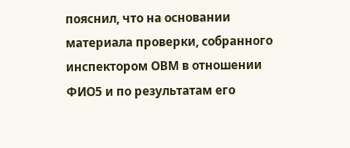пояснил, что на основании материала проверки, собранного инспектором ОВМ в отношении ФИО5 и по результатам его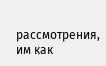рассмотрения, им как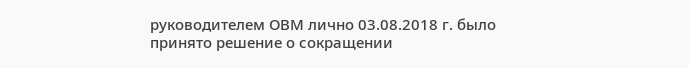руководителем ОВМ лично 03.08.2018 г. было принято решение о сокращении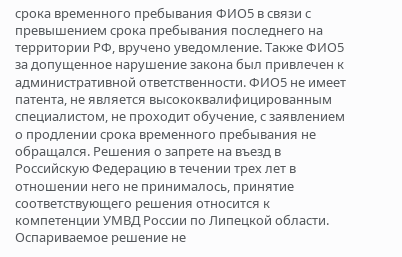срока временного пребывания ФИО5 в связи с превышением срока пребывания последнего на территории РФ, вручено уведомление. Также ФИО5 за допущенное нарушение закона был привлечен к административной ответственности. ФИО5 не имеет патента, не является высококвалифицированным специалистом, не проходит обучение, с заявлением о продлении срока временного пребывания не обращался. Решения о запрете на въезд в Российскую Федерацию в течении трех лет в отношении него не принималось, принятие соответствующего решения относится к компетенции УМВД России по Липецкой области. Оспариваемое решение не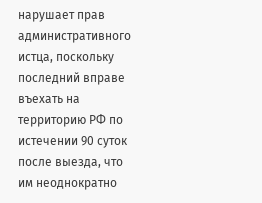нарушает прав административного истца, поскольку последний вправе въехать на территорию РФ по истечении 90 суток после выезда, что им неоднократно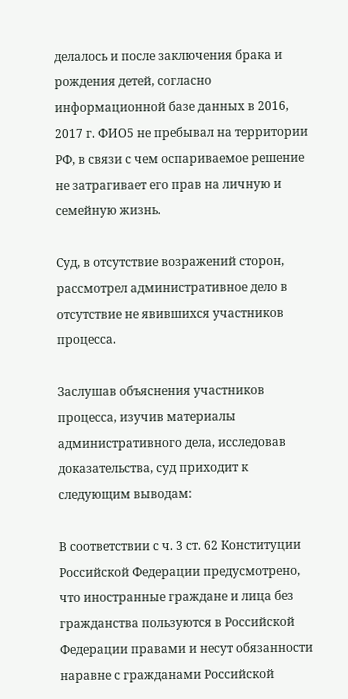делалось и после заключения брака и рождения детей, согласно информационной базе данных в 2016, 2017 г. ФИО5 не пребывал на территории РФ, в связи с чем оспариваемое решение не затрагивает его прав на личную и семейную жизнь.

Суд, в отсутствие возражений сторон, рассмотрел административное дело в отсутствие не явившихся участников процесса.

Заслушав объяснения участников процесса, изучив материалы административного дела, исследовав доказательства, суд приходит к следующим выводам:

В соответствии с ч. 3 ст. 62 Конституции Российской Федерации предусмотрено, что иностранные граждане и лица без гражданства пользуются в Российской Федерации правами и несут обязанности наравне с гражданами Российской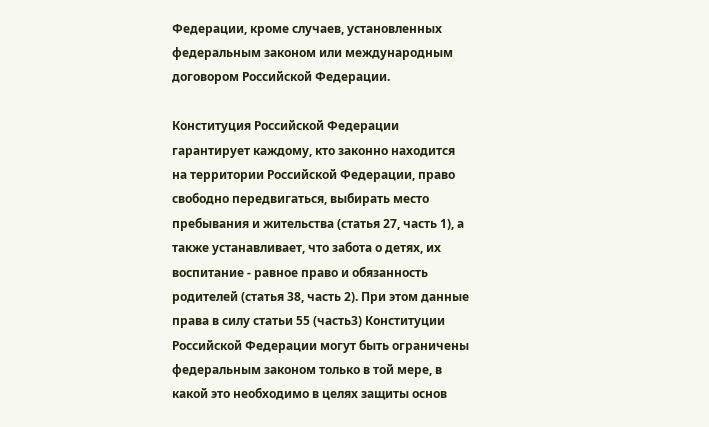Федерации, кроме случаев, установленных федеральным законом или международным договором Российской Федерации.

Конституция Российской Федерации гарантирует каждому, кто законно находится на территории Российской Федерации, право свободно передвигаться, выбирать место пребывания и жительства (статья 27, часть 1), а также устанавливает, что забота о детях, их воспитание - равное право и обязанность родителей (статья 38, часть 2). При этом данные права в силу статьи 55 (часть3) Конституции Российской Федерации могут быть ограничены федеральным законом только в той мере, в какой это необходимо в целях защиты основ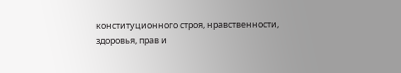конституционного строя, нравственности, здоровья, прав и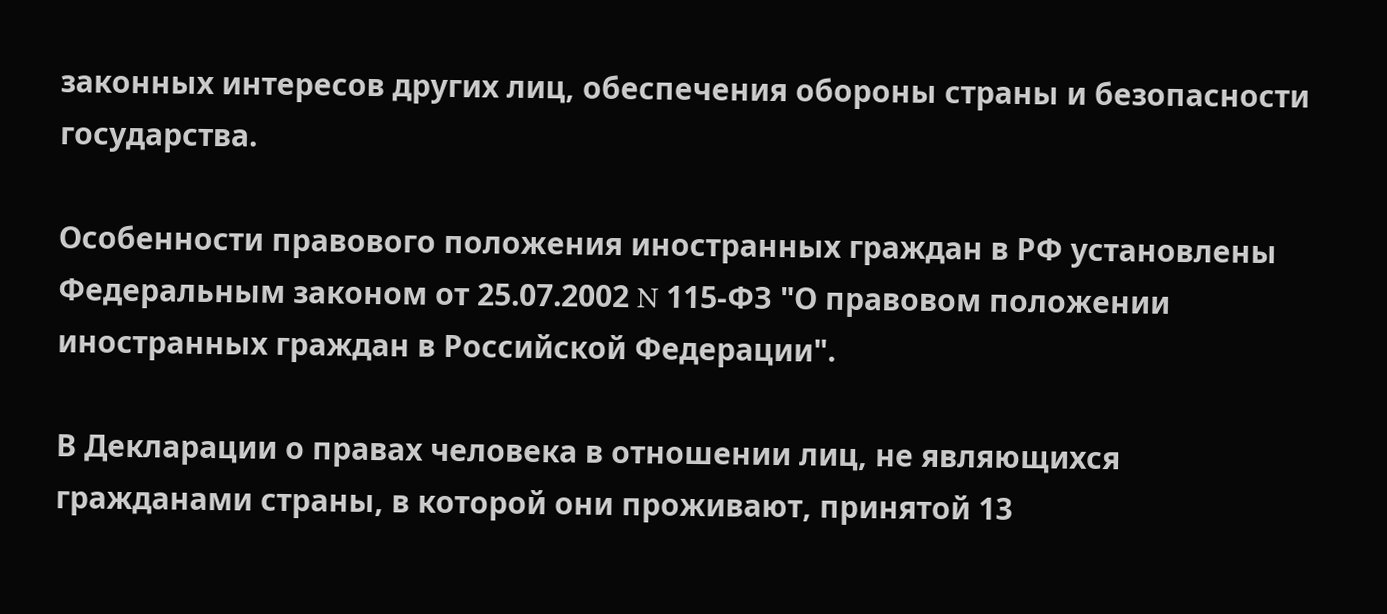законных интересов других лиц, обеспечения обороны страны и безопасности государства.

Особенности правового положения иностранных граждан в РФ установлены Федеральным законом от 25.07.2002 N 115-ФЗ "О правовом положении иностранных граждан в Российской Федерации".

В Декларации о правах человека в отношении лиц, не являющихся гражданами страны, в которой они проживают, принятой 13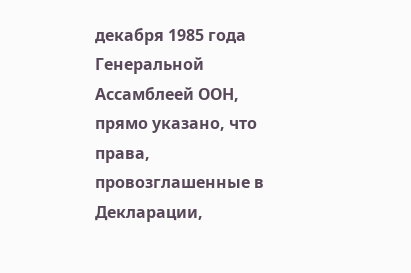декабря 1985 года Генеральной Ассамблеей ООН, прямо указано, что права, провозглашенные в Декларации,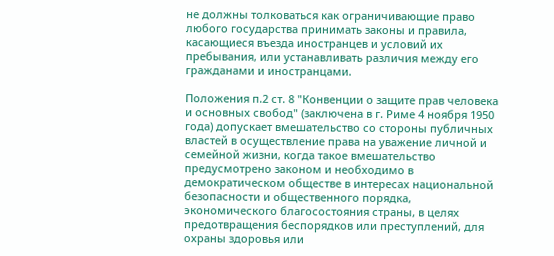не должны толковаться как ограничивающие право любого государства принимать законы и правила, касающиеся въезда иностранцев и условий их пребывания, или устанавливать различия между его гражданами и иностранцами.

Положения п.2 ст. 8 "Конвенции о защите прав человека и основных свобод" (заключена в г. Риме 4 ноября 1950 года) допускает вмешательство со стороны публичных властей в осуществление права на уважение личной и семейной жизни, когда такое вмешательство предусмотрено законом и необходимо в демократическом обществе в интересах национальной безопасности и общественного порядка, экономического благосостояния страны, в целях предотвращения беспорядков или преступлений, для охраны здоровья или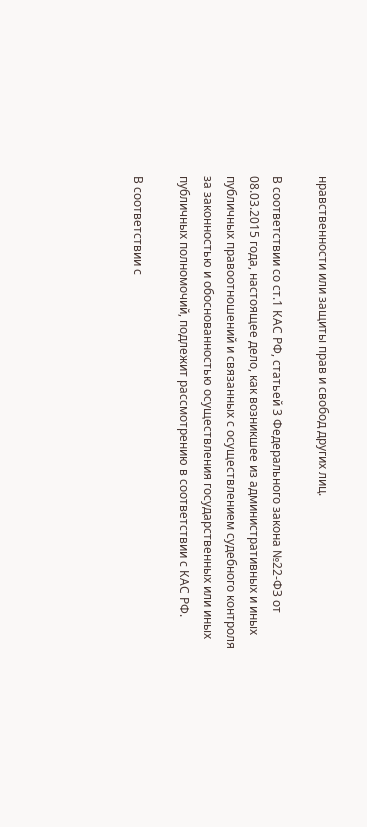нравственности или защиты прав и свобод других лиц.

В соответствии со ст.1 КАС РФ, статьей 3 Федерального закона №22-ФЗ от 08.03.2015 года, настоящее дело, как возникшее из административных и иных публичных правоотношений и связанных с осуществлением судебного контроля за законностью и обоснованностью осуществления государственных или иных публичных полномочий, подлежит рассмотрению в соответствии с КАС РФ.

В соответствии с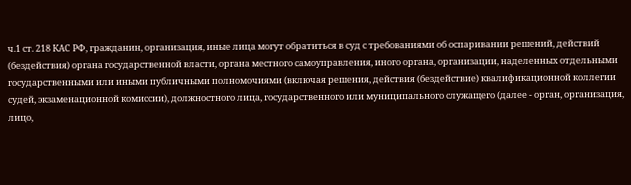ч.1 ст. 218 КАС РФ, гражданин, организация, иные лица могут обратиться в суд с требованиями об оспаривании решений, действий (бездействия) органа государственной власти, органа местного самоуправления, иного органа, организации, наделенных отдельными государственными или иными публичными полномочиями (включая решения, действия (бездействие) квалификационной коллегии судей, экзаменационной комиссии), должностного лица, государственного или муниципального служащего (далее - орган, организация, лицо,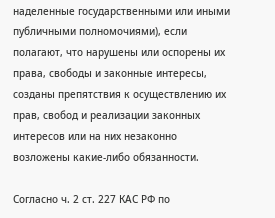наделенные государственными или иными публичными полномочиями), если полагают, что нарушены или оспорены их права, свободы и законные интересы, созданы препятствия к осуществлению их прав, свобод и реализации законных интересов или на них незаконно возложены какие-либо обязанности.

Согласно ч. 2 ст. 227 КАС РФ по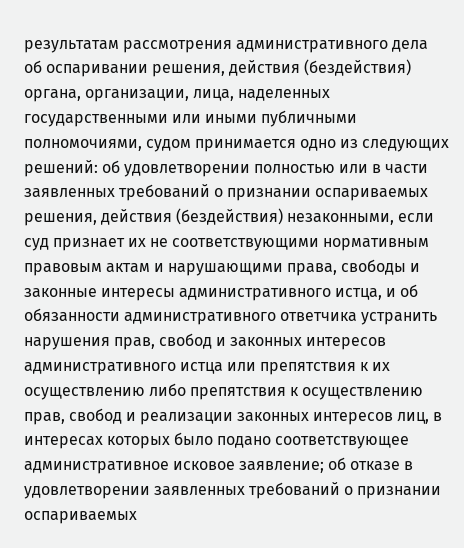результатам рассмотрения административного дела об оспаривании решения, действия (бездействия) органа, организации, лица, наделенных государственными или иными публичными полномочиями, судом принимается одно из следующих решений: об удовлетворении полностью или в части заявленных требований о признании оспариваемых решения, действия (бездействия) незаконными, если суд признает их не соответствующими нормативным правовым актам и нарушающими права, свободы и законные интересы административного истца, и об обязанности административного ответчика устранить нарушения прав, свобод и законных интересов административного истца или препятствия к их осуществлению либо препятствия к осуществлению прав, свобод и реализации законных интересов лиц, в интересах которых было подано соответствующее административное исковое заявление; об отказе в удовлетворении заявленных требований о признании оспариваемых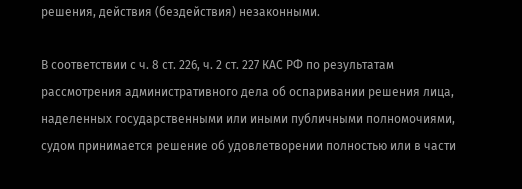решения, действия (бездействия) незаконными.

В соответствии с ч. 8 ст. 226, ч. 2 ст. 227 КАС РФ по результатам рассмотрения административного дела об оспаривании решения лица, наделенных государственными или иными публичными полномочиями, судом принимается решение об удовлетворении полностью или в части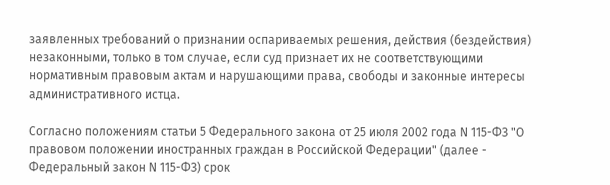заявленных требований о признании оспариваемых решения, действия (бездействия) незаконными, только в том случае, если суд признает их не соответствующими нормативным правовым актам и нарушающими права, свободы и законные интересы административного истца.

Согласно положениям статьи 5 Федерального закона от 25 июля 2002 года N 115-ФЗ "О правовом положении иностранных граждан в Российской Федерации" (далее - Федеральный закон N 115-ФЗ) срок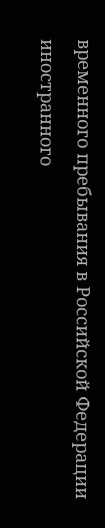временного пребывания в Российской Федерации иностранного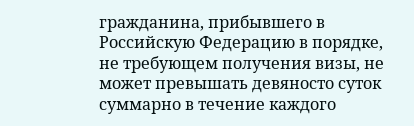гражданина, прибывшего в Российскую Федерацию в порядке, не требующем получения визы, не может превышать девяносто суток суммарно в течение каждого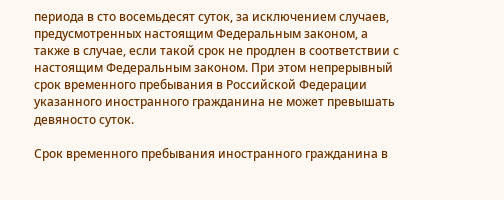периода в сто восемьдесят суток, за исключением случаев, предусмотренных настоящим Федеральным законом, а также в случае, если такой срок не продлен в соответствии с настоящим Федеральным законом. При этом непрерывный срок временного пребывания в Российской Федерации указанного иностранного гражданина не может превышать девяносто суток.

Срок временного пребывания иностранного гражданина в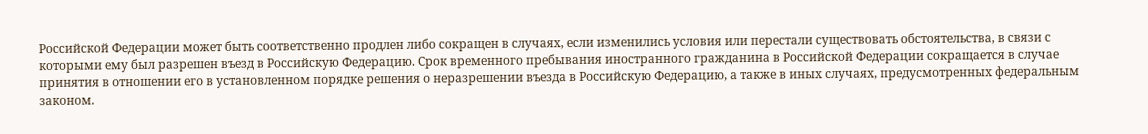Российской Федерации может быть соответственно продлен либо сокращен в случаях, если изменились условия или перестали существовать обстоятельства, в связи с которыми ему был разрешен въезд в Российскую Федерацию. Срок временного пребывания иностранного гражданина в Российской Федерации сокращается в случае принятия в отношении его в установленном порядке решения о неразрешении въезда в Российскую Федерацию, а также в иных случаях, предусмотренных федеральным законом.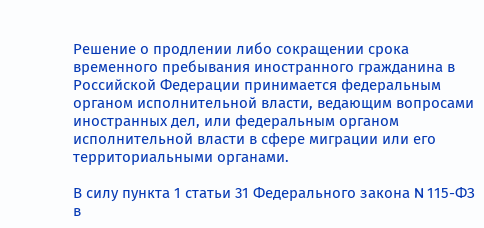Решение о продлении либо сокращении срока временного пребывания иностранного гражданина в Российской Федерации принимается федеральным органом исполнительной власти, ведающим вопросами иностранных дел, или федеральным органом исполнительной власти в сфере миграции или его территориальными органами.

В силу пункта 1 статьи 31 Федерального закона N 115-ФЗ в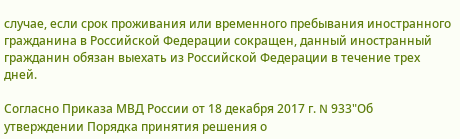случае, если срок проживания или временного пребывания иностранного гражданина в Российской Федерации сокращен, данный иностранный гражданин обязан выехать из Российской Федерации в течение трех дней.

Согласно Приказа МВД России от 18 декабря 2017 г. N 933"Об утверждении Порядка принятия решения о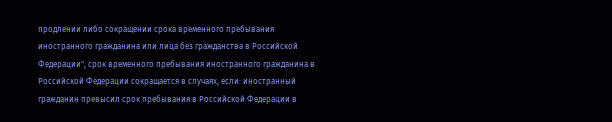продлении либо сокращении срока временного пребывания иностранного гражданина или лица без гражданства в Российской Федерации", срок временного пребывания иностранного гражданина в Российской Федерации сокращается в случаях, если: иностранный гражданин превысил срок пребывания в Российской Федерации в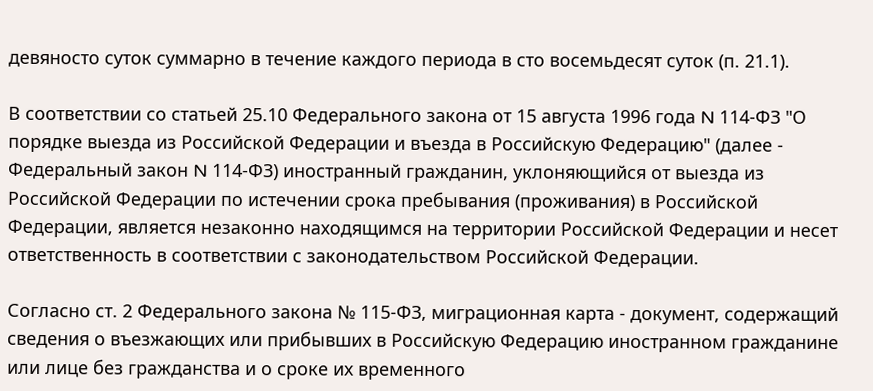девяносто суток суммарно в течение каждого периода в сто восемьдесят суток (п. 21.1).

В соответствии со статьей 25.10 Федерального закона от 15 августа 1996 года N 114-ФЗ "О порядке выезда из Российской Федерации и въезда в Российскую Федерацию" (далее - Федеральный закон N 114-ФЗ) иностранный гражданин, уклоняющийся от выезда из Российской Федерации по истечении срока пребывания (проживания) в Российской Федерации, является незаконно находящимся на территории Российской Федерации и несет ответственность в соответствии с законодательством Российской Федерации.

Согласно ст. 2 Федерального закона № 115-ФЗ, миграционная карта - документ, содержащий сведения о въезжающих или прибывших в Российскую Федерацию иностранном гражданине или лице без гражданства и о сроке их временного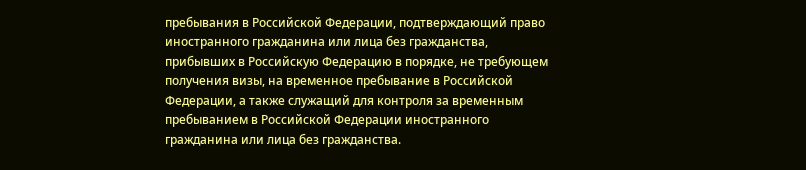пребывания в Российской Федерации, подтверждающий право иностранного гражданина или лица без гражданства, прибывших в Российскую Федерацию в порядке, не требующем получения визы, на временное пребывание в Российской Федерации, а также служащий для контроля за временным пребыванием в Российской Федерации иностранного гражданина или лица без гражданства.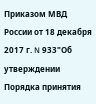Приказом МВД России от 18 декабря 2017 г. N 933"Об утверждении Порядка принятия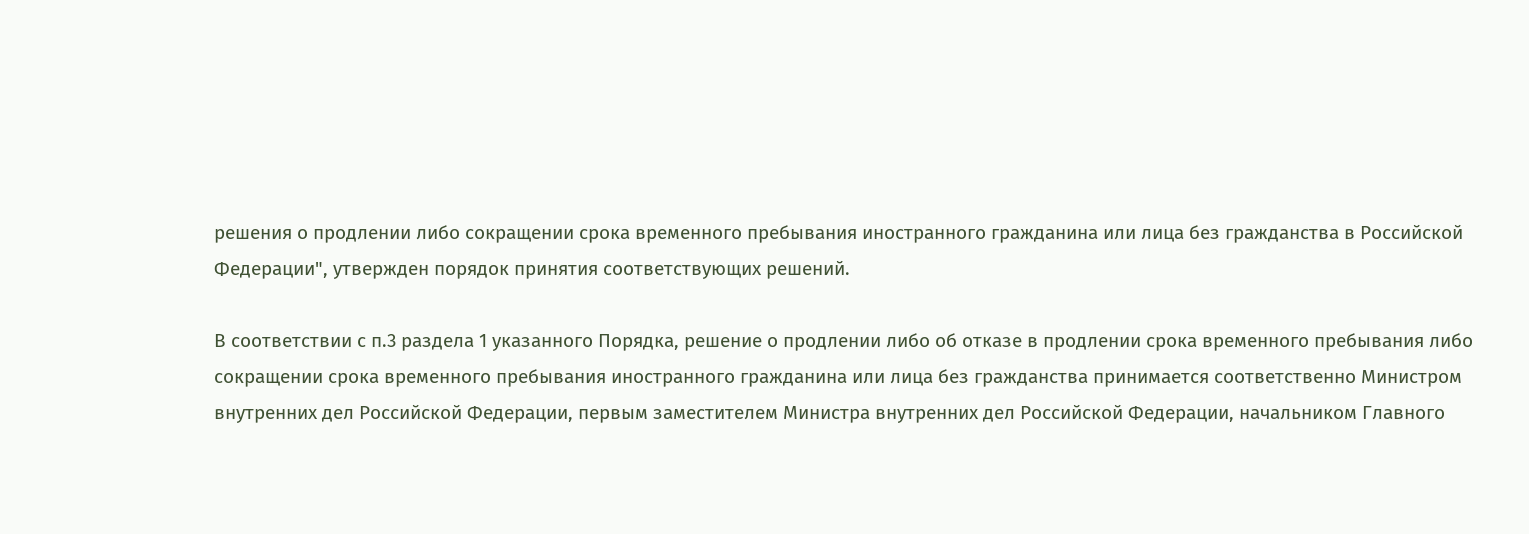решения о продлении либо сокращении срока временного пребывания иностранного гражданина или лица без гражданства в Российской Федерации", утвержден порядок принятия соответствующих решений.

В соответствии с п.3 раздела 1 указанного Порядка, решение о продлении либо об отказе в продлении срока временного пребывания либо сокращении срока временного пребывания иностранного гражданина или лица без гражданства принимается соответственно Министром внутренних дел Российской Федерации, первым заместителем Министра внутренних дел Российской Федерации, начальником Главного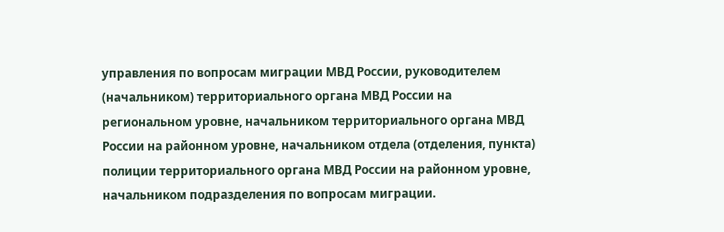управления по вопросам миграции МВД России, руководителем (начальником) территориального органа МВД России на региональном уровне, начальником территориального органа МВД России на районном уровне, начальником отдела (отделения, пункта) полиции территориального органа МВД России на районном уровне, начальником подразделения по вопросам миграции.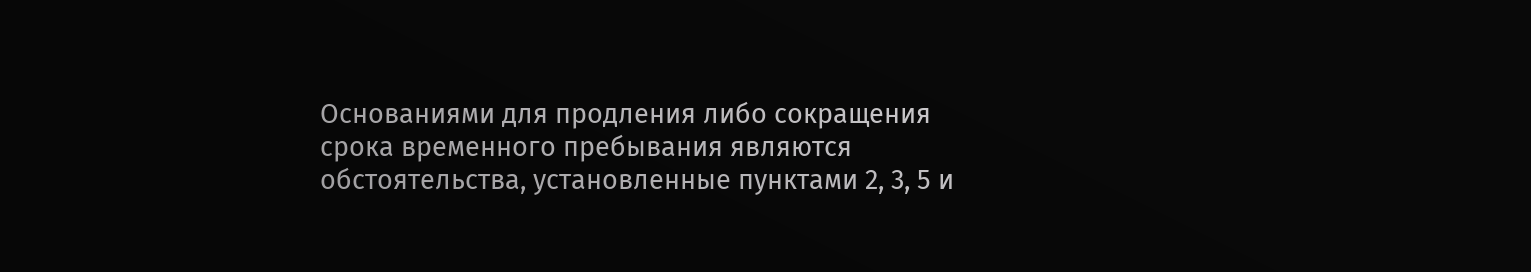Основаниями для продления либо сокращения срока временного пребывания являются обстоятельства, установленные пунктами 2, 3, 5 и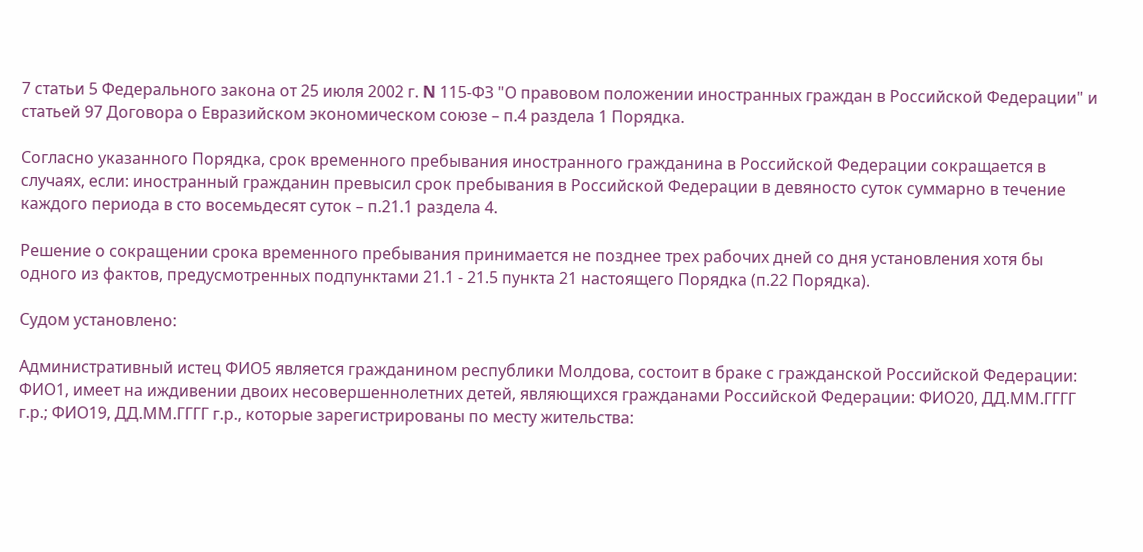7 статьи 5 Федерального закона от 25 июля 2002 г. N 115-ФЗ "О правовом положении иностранных граждан в Российской Федерации" и статьей 97 Договора о Евразийском экономическом союзе – п.4 раздела 1 Порядка.

Согласно указанного Порядка, срок временного пребывания иностранного гражданина в Российской Федерации сокращается в случаях, если: иностранный гражданин превысил срок пребывания в Российской Федерации в девяносто суток суммарно в течение каждого периода в сто восемьдесят суток – п.21.1 раздела 4.

Решение о сокращении срока временного пребывания принимается не позднее трех рабочих дней со дня установления хотя бы одного из фактов, предусмотренных подпунктами 21.1 - 21.5 пункта 21 настоящего Порядка (п.22 Порядка).

Судом установлено:

Административный истец ФИО5 является гражданином республики Молдова, состоит в браке с гражданской Российской Федерации: ФИО1, имеет на иждивении двоих несовершеннолетних детей, являющихся гражданами Российской Федерации: ФИО20, ДД.ММ.ГГГГ г.р.; ФИО19, ДД.ММ.ГГГГ г.р., которые зарегистрированы по месту жительства: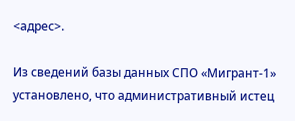<адрес>.

Из сведений базы данных СПО «Мигрант-1» установлено, что административный истец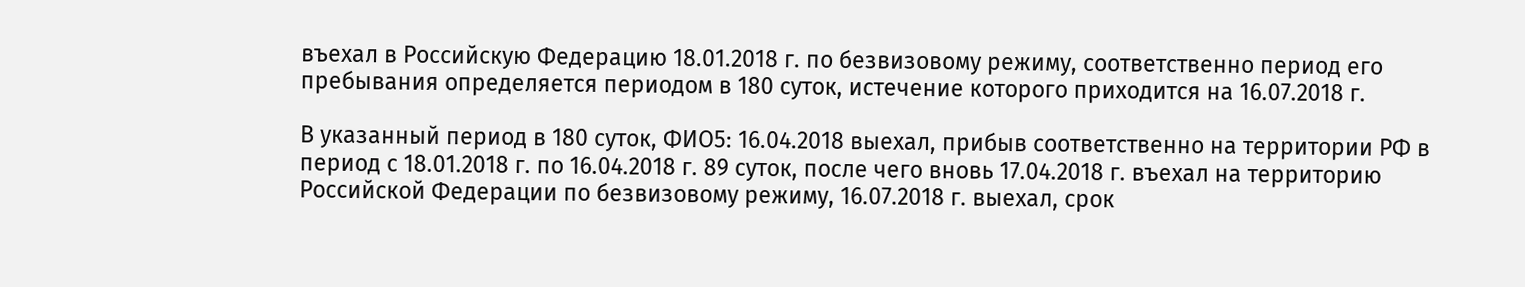въехал в Российскую Федерацию 18.01.2018 г. по безвизовому режиму, соответственно период его пребывания определяется периодом в 180 суток, истечение которого приходится на 16.07.2018 г.

В указанный период в 180 суток, ФИО5: 16.04.2018 выехал, прибыв соответственно на территории РФ в период с 18.01.2018 г. по 16.04.2018 г. 89 суток, после чего вновь 17.04.2018 г. въехал на территорию Российской Федерации по безвизовому режиму, 16.07.2018 г. выехал, срок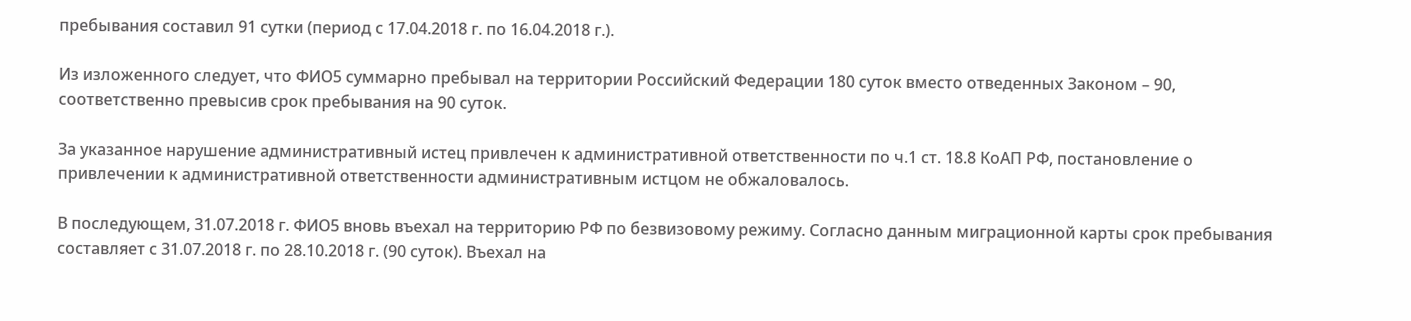пребывания составил 91 сутки (период с 17.04.2018 г. по 16.04.2018 г.).

Из изложенного следует, что ФИО5 суммарно пребывал на территории Российский Федерации 180 суток вместо отведенных Законом – 90, соответственно превысив срок пребывания на 90 суток.

За указанное нарушение административный истец привлечен к административной ответственности по ч.1 ст. 18.8 КоАП РФ, постановление о привлечении к административной ответственности административным истцом не обжаловалось.

В последующем, 31.07.2018 г. ФИО5 вновь въехал на территорию РФ по безвизовому режиму. Согласно данным миграционной карты срок пребывания составляет с 31.07.2018 г. по 28.10.2018 г. (90 суток). Въехал на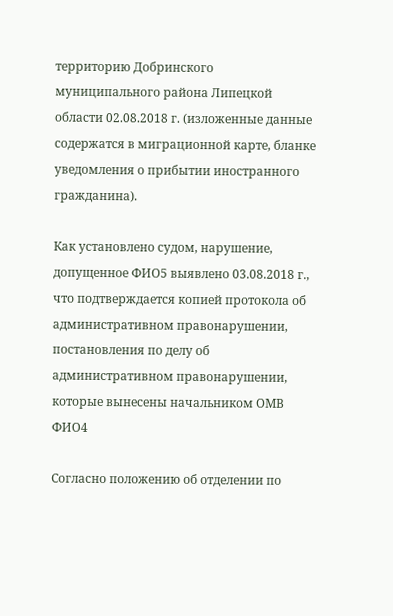территорию Добринского муниципального района Липецкой области 02.08.2018 г. (изложенные данные содержатся в миграционной карте, бланке уведомления о прибытии иностранного гражданина).

Как установлено судом, нарушение, допущенное ФИО5 выявлено 03.08.2018 г., что подтверждается копией протокола об административном правонарушении, постановления по делу об административном правонарушении, которые вынесены начальником ОМВ ФИО4

Согласно положению об отделении по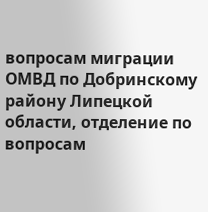вопросам миграции ОМВД по Добринскому району Липецкой области, отделение по вопросам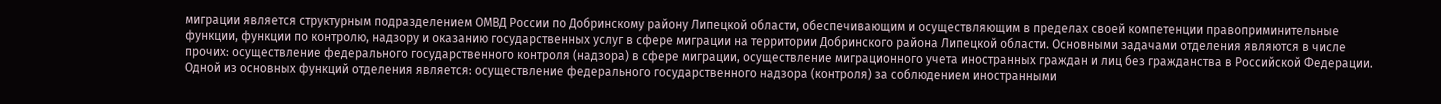миграции является структурным подразделением ОМВД России по Добринскому району Липецкой области, обеспечивающим и осуществляющим в пределах своей компетенции правоприминительные функции, функции по контролю, надзору и оказанию государственных услуг в сфере миграции на территории Добринского района Липецкой области. Основными задачами отделения являются в числе прочих: осуществление федерального государственного контроля (надзора) в сфере миграции, осуществление миграционного учета иностранных граждан и лиц без гражданства в Российской Федерации. Одной из основных функций отделения является: осуществление федерального государственного надзора (контроля) за соблюдением иностранными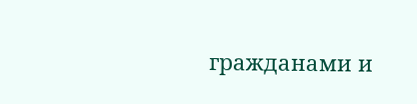гражданами и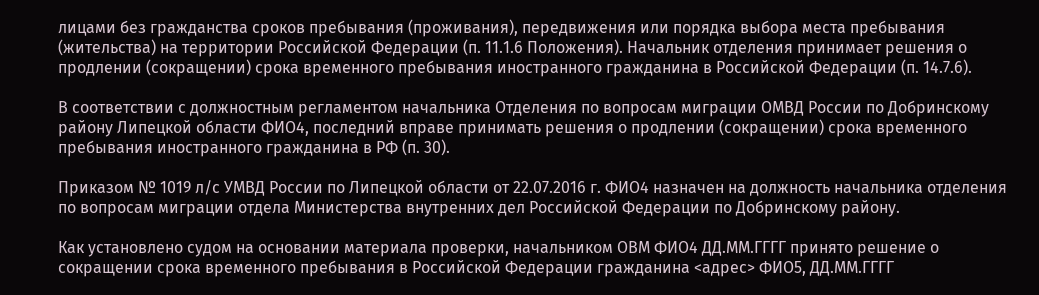лицами без гражданства сроков пребывания (проживания), передвижения или порядка выбора места пребывания (жительства) на территории Российской Федерации (п. 11.1.6 Положения). Начальник отделения принимает решения о продлении (сокращении) срока временного пребывания иностранного гражданина в Российской Федерации (п. 14.7.6).

В соответствии с должностным регламентом начальника Отделения по вопросам миграции ОМВД России по Добринскому району Липецкой области ФИО4, последний вправе принимать решения о продлении (сокращении) срока временного пребывания иностранного гражданина в РФ (п. 30).

Приказом № 1019 л/с УМВД России по Липецкой области от 22.07.2016 г. ФИО4 назначен на должность начальника отделения по вопросам миграции отдела Министерства внутренних дел Российской Федерации по Добринскому району.

Как установлено судом на основании материала проверки, начальником ОВМ ФИО4 ДД.ММ.ГГГГ принято решение о сокращении срока временного пребывания в Российской Федерации гражданина <адрес> ФИО5, ДД.ММ.ГГГГ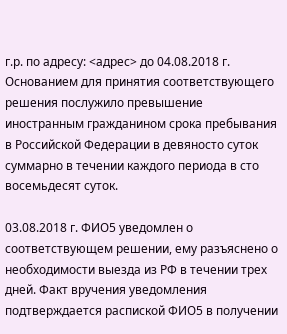г.р. по адресу: <адрес> до 04.08.2018 г. Основанием для принятия соответствующего решения послужило превышение иностранным гражданином срока пребывания в Российской Федерации в девяносто суток суммарно в течении каждого периода в сто восемьдесят суток.

03.08.2018 г. ФИО5 уведомлен о соответствующем решении, ему разъяснено о необходимости выезда из РФ в течении трех дней. Факт вручения уведомления подтверждается распиской ФИО5 в получении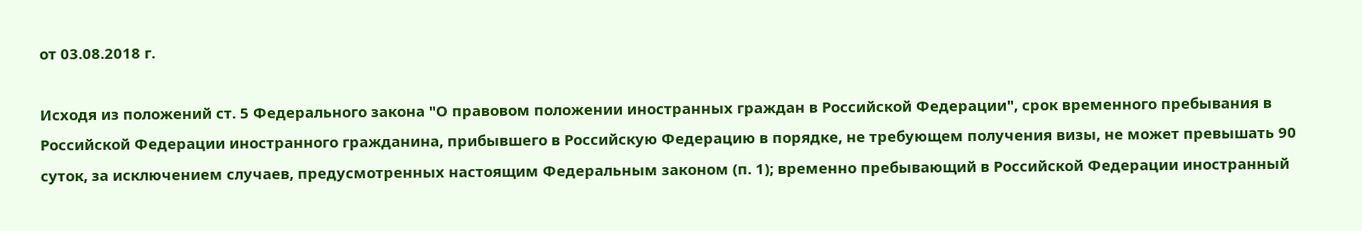от 03.08.2018 г.

Исходя из положений ст. 5 Федерального закона "О правовом положении иностранных граждан в Российской Федерации", срок временного пребывания в Российской Федерации иностранного гражданина, прибывшего в Российскую Федерацию в порядке, не требующем получения визы, не может превышать 90 суток, за исключением случаев, предусмотренных настоящим Федеральным законом (п. 1); временно пребывающий в Российской Федерации иностранный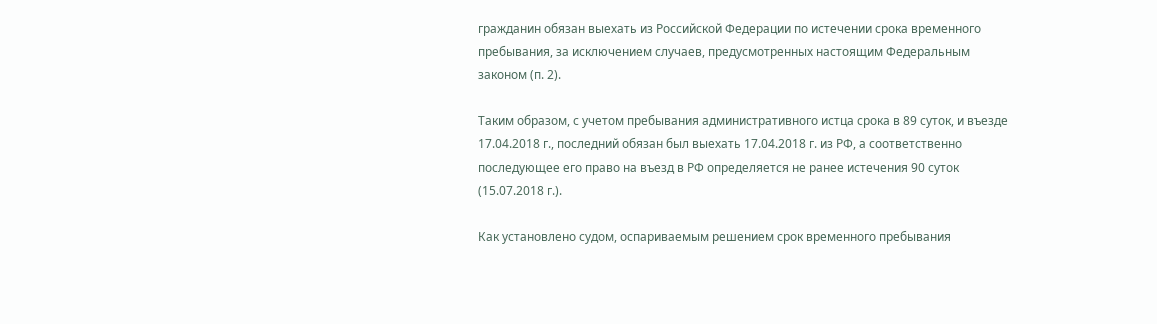гражданин обязан выехать из Российской Федерации по истечении срока временного пребывания, за исключением случаев, предусмотренных настоящим Федеральным законом (п. 2).

Таким образом, с учетом пребывания административного истца срока в 89 суток, и въезде 17.04.2018 г., последний обязан был выехать 17.04.2018 г. из РФ, а соответственно последующее его право на въезд в РФ определяется не ранее истечения 90 суток (15.07.2018 г.).

Как установлено судом, оспариваемым решением срок временного пребывания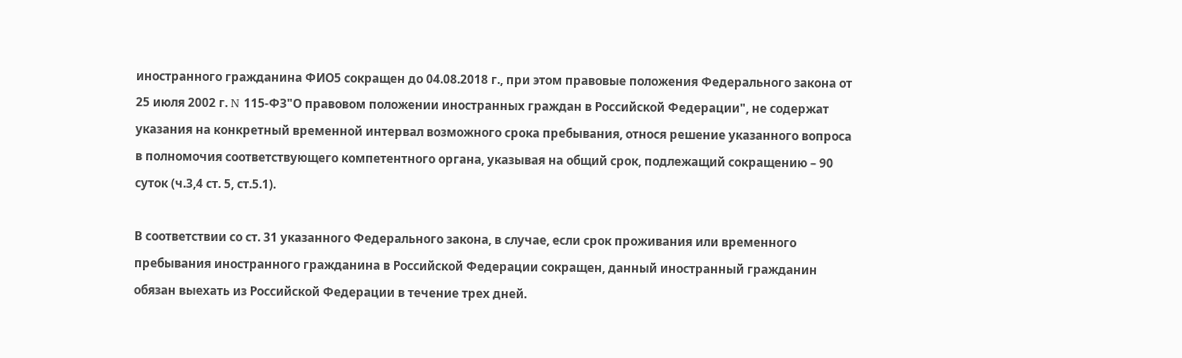иностранного гражданина ФИО5 сокращен до 04.08.2018 г., при этом правовые положения Федерального закона от 25 июля 2002 г. N 115-ФЗ"О правовом положении иностранных граждан в Российской Федерации", не содержат указания на конкретный временной интервал возможного срока пребывания, относя решение указанного вопроса в полномочия соответствующего компетентного органа, указывая на общий срок, подлежащий сокращению – 90 суток (ч.3,4 ст. 5, ст.5.1).

В соответствии со ст. 31 указанного Федерального закона, в случае, если срок проживания или временного пребывания иностранного гражданина в Российской Федерации сокращен, данный иностранный гражданин обязан выехать из Российской Федерации в течение трех дней.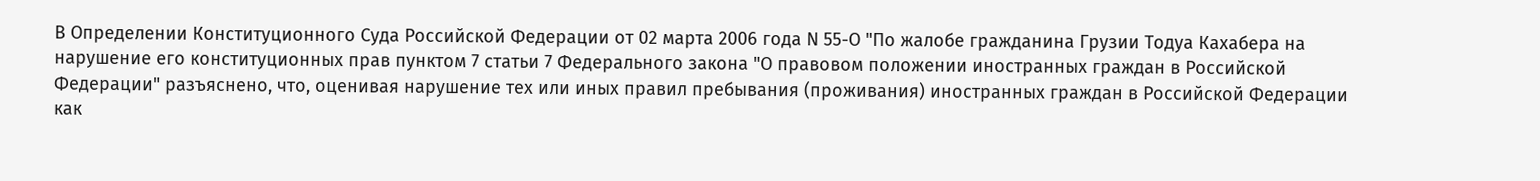В Определении Конституционного Суда Российской Федерации от 02 марта 2006 года N 55-О "По жалобе гражданина Грузии Тодуа Кахабера на нарушение его конституционных прав пунктом 7 статьи 7 Федерального закона "О правовом положении иностранных граждан в Российской Федерации" разъяснено, что, оценивая нарушение тех или иных правил пребывания (проживания) иностранных граждан в Российской Федерации как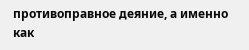противоправное деяние, а именно как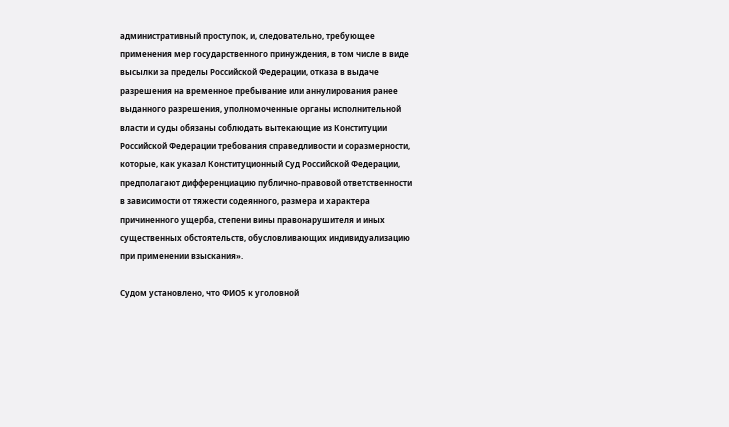административный проступок, и, следовательно, требующее применения мер государственного принуждения, в том числе в виде высылки за пределы Российской Федерации, отказа в выдаче разрешения на временное пребывание или аннулирования ранее выданного разрешения, уполномоченные органы исполнительной власти и суды обязаны соблюдать вытекающие из Конституции Российской Федерации требования справедливости и соразмерности, которые, как указал Конституционный Суд Российской Федерации, предполагают дифференциацию публично-правовой ответственности в зависимости от тяжести содеянного, размера и характера причиненного ущерба, степени вины правонарушителя и иных существенных обстоятельств, обусловливающих индивидуализацию при применении взыскания».

Судом установлено, что ФИО5 к уголовной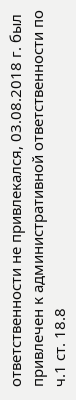ответственности не привлекался, 03.08.2018 г. был привлечен к административной ответственности по ч.1 ст. 18.8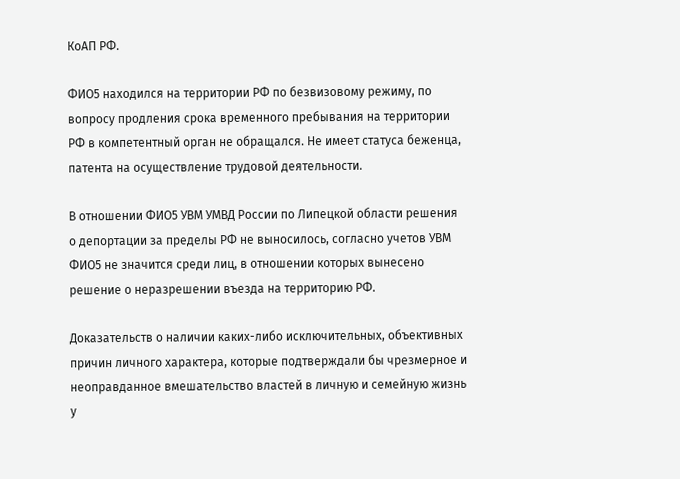КоАП РФ.

ФИО5 находился на территории РФ по безвизовому режиму, по вопросу продления срока временного пребывания на территории РФ в компетентный орган не обращался. Не имеет статуса беженца, патента на осуществление трудовой деятельности.

В отношении ФИО5 УВМ УМВД России по Липецкой области решения о депортации за пределы РФ не выносилось, согласно учетов УВМ ФИО5 не значится среди лиц, в отношении которых вынесено решение о неразрешении въезда на территорию РФ.

Доказательств о наличии каких-либо исключительных, объективных причин личного характера, которые подтверждали бы чрезмерное и неоправданное вмешательство властей в личную и семейную жизнь у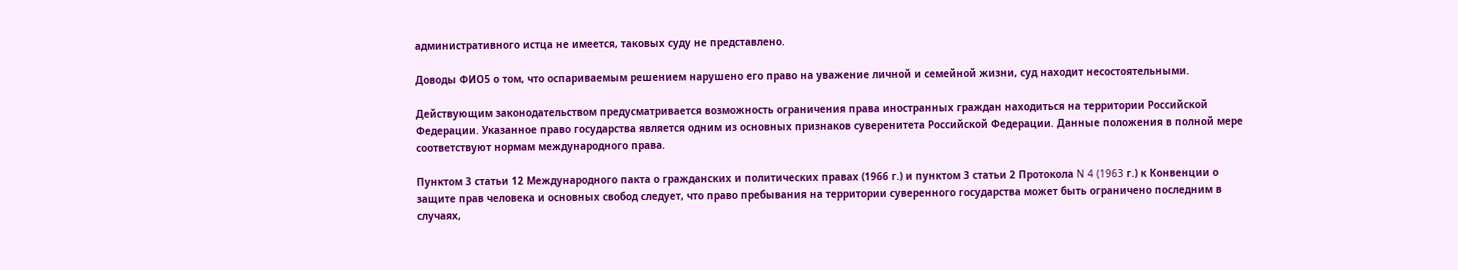административного истца не имеется, таковых суду не представлено.

Доводы ФИО5 о том, что оспариваемым решением нарушено его право на уважение личной и семейной жизни, суд находит несостоятельными.

Действующим законодательством предусматривается возможность ограничения права иностранных граждан находиться на территории Российской Федерации. Указанное право государства является одним из основных признаков суверенитета Российской Федерации. Данные положения в полной мере соответствуют нормам международного права.

Пунктом 3 статьи 12 Международного пакта о гражданских и политических правах (1966 г.) и пунктом 3 статьи 2 Протокола N 4 (1963 г.) к Конвенции о защите прав человека и основных свобод следует, что право пребывания на территории суверенного государства может быть ограничено последним в случаях,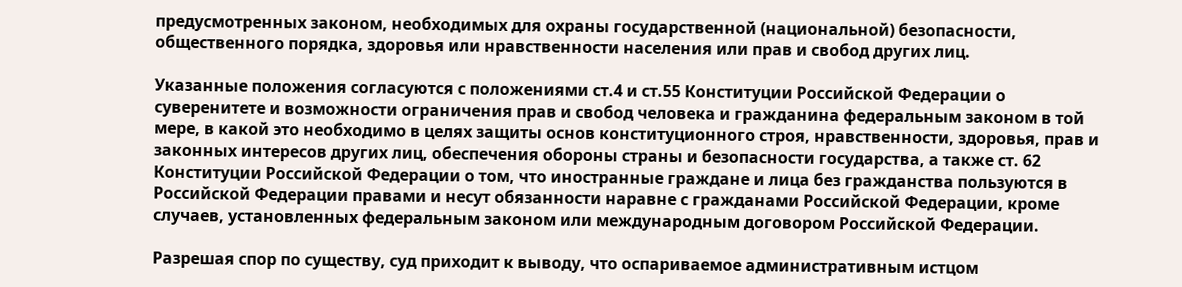предусмотренных законом, необходимых для охраны государственной (национальной) безопасности, общественного порядка, здоровья или нравственности населения или прав и свобод других лиц.

Указанные положения согласуются с положениями ст.4 и ст.55 Конституции Российской Федерации о суверенитете и возможности ограничения прав и свобод человека и гражданина федеральным законом в той мере, в какой это необходимо в целях защиты основ конституционного строя, нравственности, здоровья, прав и законных интересов других лиц, обеспечения обороны страны и безопасности государства, а также ст. 62 Конституции Российской Федерации о том, что иностранные граждане и лица без гражданства пользуются в Российской Федерации правами и несут обязанности наравне с гражданами Российской Федерации, кроме случаев, установленных федеральным законом или международным договором Российской Федерации.

Разрешая спор по существу, суд приходит к выводу, что оспариваемое административным истцом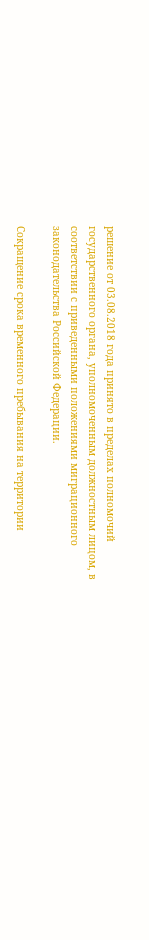решение от 03.08.2018 года принято в пределах полномочий государственного органа, уполномоченным должностным лицом, в соответствии с приведенными положениями миграционного законодательства Российской Федерации.

Сокращение срока временного пребывания на территории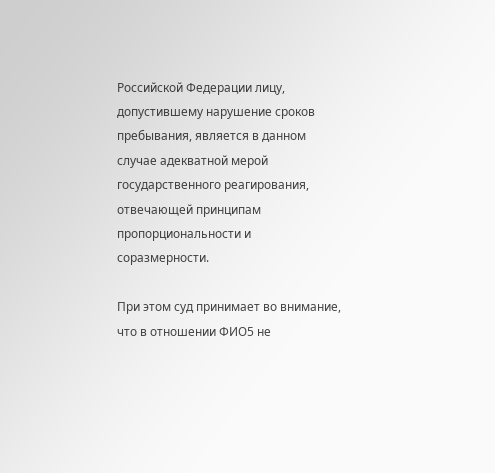Российской Федерации лицу, допустившему нарушение сроков пребывания, является в данном случае адекватной мерой государственного реагирования, отвечающей принципам пропорциональности и соразмерности.

При этом суд принимает во внимание, что в отношении ФИО5 не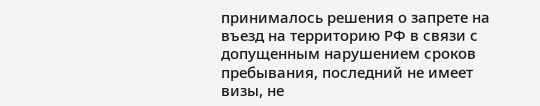принималось решения о запрете на въезд на территорию РФ в связи с допущенным нарушением сроков пребывания, последний не имеет визы, не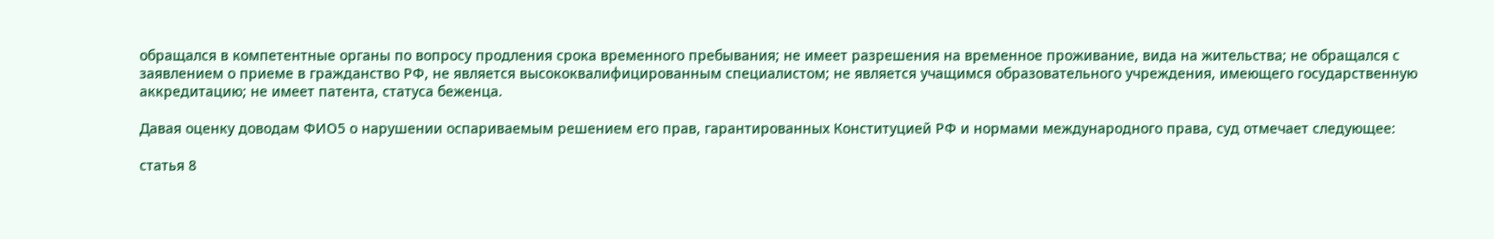обращался в компетентные органы по вопросу продления срока временного пребывания; не имеет разрешения на временное проживание, вида на жительства; не обращался с заявлением о приеме в гражданство РФ, не является высококвалифицированным специалистом; не является учащимся образовательного учреждения, имеющего государственную аккредитацию; не имеет патента, статуса беженца.

Давая оценку доводам ФИО5 о нарушении оспариваемым решением его прав, гарантированных Конституцией РФ и нормами международного права, суд отмечает следующее:

статья 8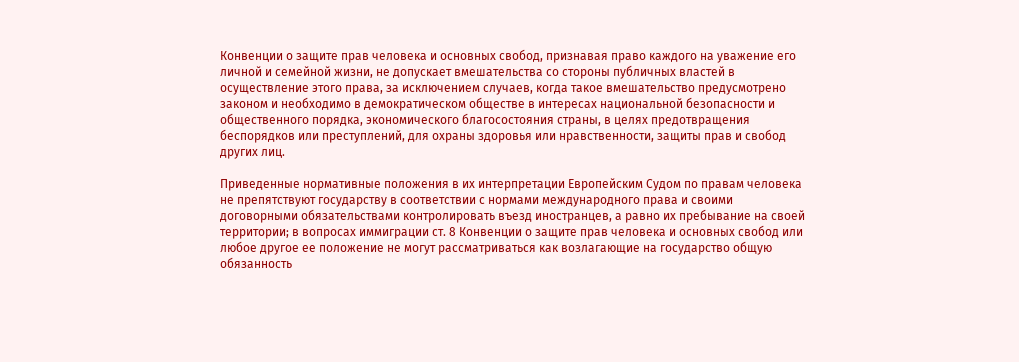Конвенции о защите прав человека и основных свобод, признавая право каждого на уважение его личной и семейной жизни, не допускает вмешательства со стороны публичных властей в осуществление этого права, за исключением случаев, когда такое вмешательство предусмотрено законом и необходимо в демократическом обществе в интересах национальной безопасности и общественного порядка, экономического благосостояния страны, в целях предотвращения беспорядков или преступлений, для охраны здоровья или нравственности, защиты прав и свобод других лиц.

Приведенные нормативные положения в их интерпретации Европейским Судом по правам человека не препятствуют государству в соответствии с нормами международного права и своими договорными обязательствами контролировать въезд иностранцев, а равно их пребывание на своей территории; в вопросах иммиграции ст. 8 Конвенции о защите прав человека и основных свобод или любое другое ее положение не могут рассматриваться как возлагающие на государство общую обязанность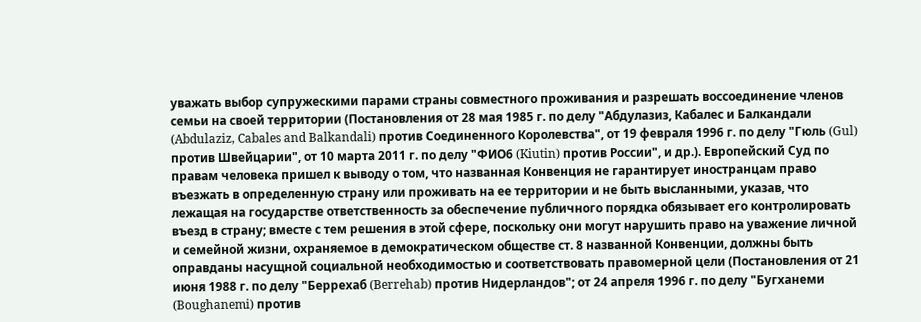уважать выбор супружескими парами страны совместного проживания и разрешать воссоединение членов семьи на своей территории (Постановления от 28 мая 1985 г. по делу "Абдулазиз, Кабалес и Балкандали (Abdulaziz, Cabales and Balkandali) против Соединенного Королевства", от 19 февраля 1996 г. по делу "Гюль (Gul) против Швейцарии", от 10 марта 2011 г. по делу "ФИО6 (Kiutin) против России", и др.). Европейский Суд по правам человека пришел к выводу о том, что названная Конвенция не гарантирует иностранцам право въезжать в определенную страну или проживать на ее территории и не быть высланными, указав, что лежащая на государстве ответственность за обеспечение публичного порядка обязывает его контролировать въезд в страну; вместе с тем решения в этой сфере, поскольку они могут нарушить право на уважение личной и семейной жизни, охраняемое в демократическом обществе ст. 8 названной Конвенции, должны быть оправданы насущной социальной необходимостью и соответствовать правомерной цели (Постановления от 21 июня 1988 г. по делу "Беррехаб (Berrehab) против Нидерландов"; от 24 апреля 1996 г. по делу "Бугханеми (Boughanemi) против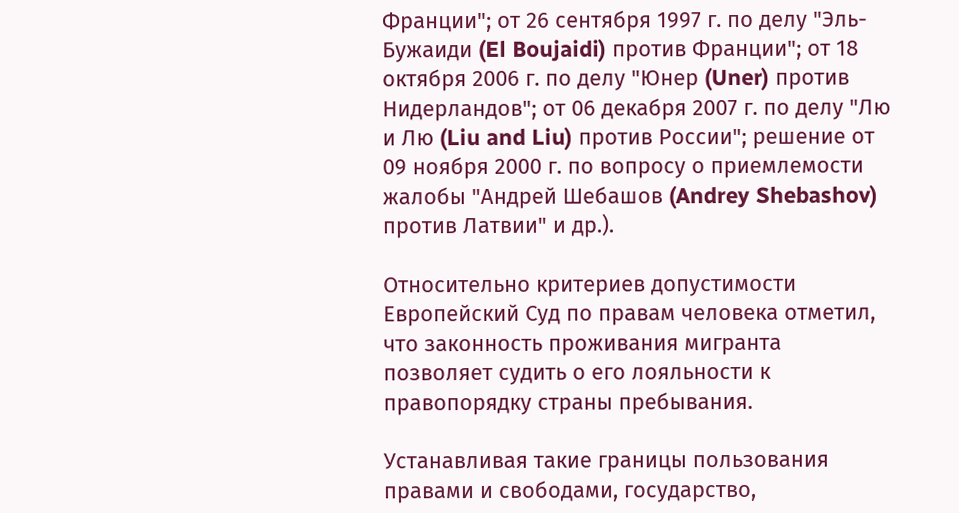Франции"; от 26 сентября 1997 г. по делу "Эль-Бужаиди (El Boujaidi) против Франции"; от 18 октября 2006 г. по делу "Юнер (Uner) против Нидерландов"; от 06 декабря 2007 г. по делу "Лю и Лю (Liu and Liu) против России"; решение от 09 ноября 2000 г. по вопросу о приемлемости жалобы "Андрей Шебашов (Andrey Shebashov) против Латвии" и др.).

Относительно критериев допустимости Европейский Суд по правам человека отметил, что законность проживания мигранта позволяет судить о его лояльности к правопорядку страны пребывания.

Устанавливая такие границы пользования правами и свободами, государство,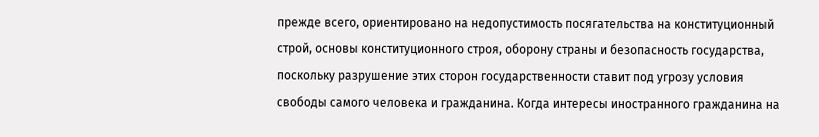прежде всего, ориентировано на недопустимость посягательства на конституционный строй, основы конституционного строя, оборону страны и безопасность государства, поскольку разрушение этих сторон государственности ставит под угрозу условия свободы самого человека и гражданина. Когда интересы иностранного гражданина на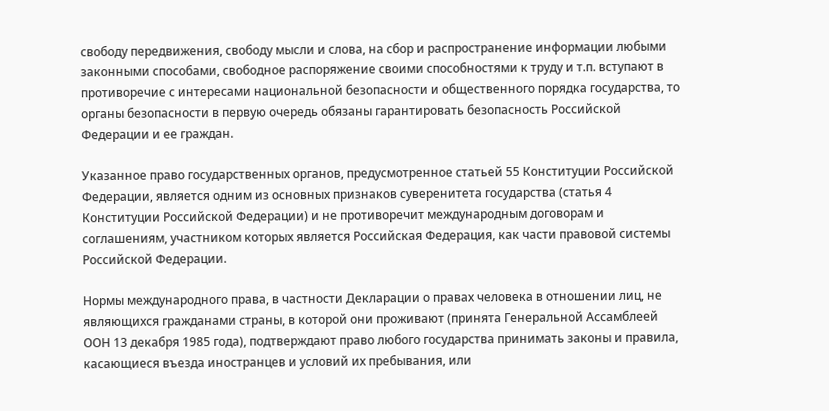свободу передвижения, свободу мысли и слова, на сбор и распространение информации любыми законными способами, свободное распоряжение своими способностями к труду и т.п. вступают в противоречие с интересами национальной безопасности и общественного порядка государства, то органы безопасности в первую очередь обязаны гарантировать безопасность Российской Федерации и ее граждан.

Указанное право государственных органов, предусмотренное статьей 55 Конституции Российской Федерации, является одним из основных признаков суверенитета государства (статья 4 Конституции Российской Федерации) и не противоречит международным договорам и соглашениям, участником которых является Российская Федерация, как части правовой системы Российской Федерации.

Нормы международного права, в частности Декларации о правах человека в отношении лиц, не являющихся гражданами страны, в которой они проживают (принята Генеральной Ассамблеей ООН 13 декабря 1985 года), подтверждают право любого государства принимать законы и правила, касающиеся въезда иностранцев и условий их пребывания, или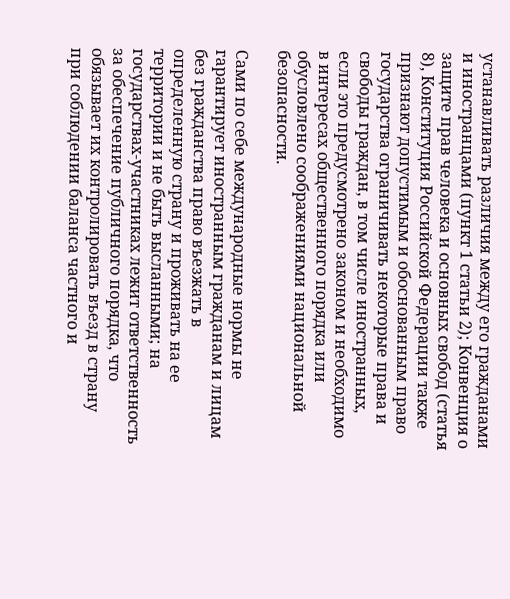устанавливать различия между его гражданами и иностранцами (пункт 1 статьи 2); Конвенция о защите прав человека и основных свобод (статья 8), Конституция Российской Федерации также признают допустимым и обоснованным право государства ограничивать некоторые права и свободы граждан, в том числе иностранных, если это предусмотрено законом и необходимо в интересах общественного порядка или обусловлено соображениями национальной безопасности.

Сами по себе международные нормы не гарантирует иностранным гражданам и лицам без гражданства право въезжать в определенную страну и проживать на ее территории и не быть высланными; на государствах-участниках лежит ответственность за обеспечение публичного порядка, что обязывает их контролировать въезд в страну при соблюдении баланса частного и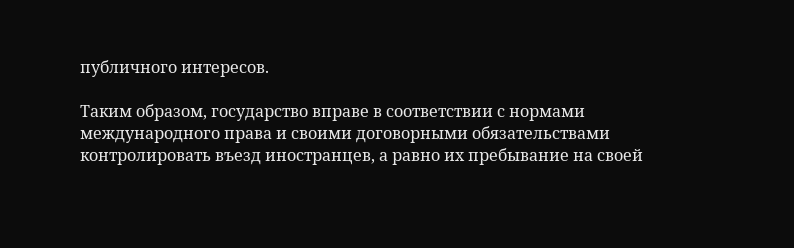публичного интересов.

Таким образом, государство вправе в соответствии с нормами международного права и своими договорными обязательствами контролировать въезд иностранцев, а равно их пребывание на своей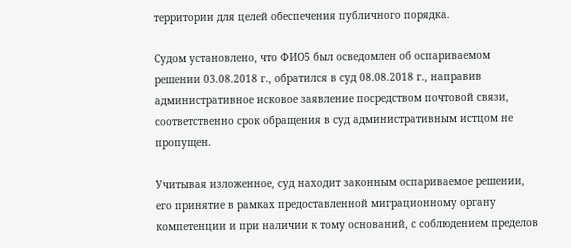территории для целей обеспечения публичного порядка.

Судом установлено, что ФИО5 был осведомлен об оспариваемом решении 03.08.2018 г., обратился в суд 08.08.2018 г., направив административное исковое заявление посредством почтовой связи, соответственно срок обращения в суд административным истцом не пропущен.

Учитывая изложенное, суд находит законным оспариваемое решении, его принятие в рамках предоставленной миграционному органу компетенции и при наличии к тому оснований, с соблюдением пределов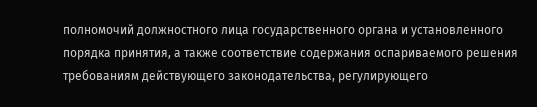полномочий должностного лица государственного органа и установленного порядка принятия, а также соответствие содержания оспариваемого решения требованиям действующего законодательства, регулирующего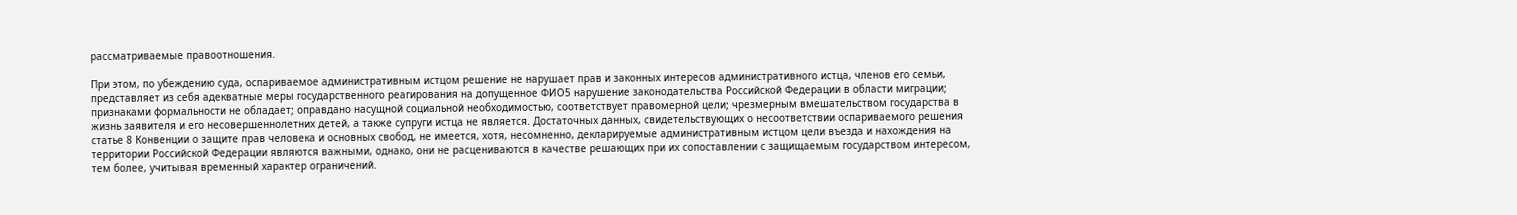рассматриваемые правоотношения.

При этом, по убеждению суда, оспариваемое административным истцом решение не нарушает прав и законных интересов административного истца, членов его семьи, представляет из себя адекватные меры государственного реагирования на допущенное ФИО5 нарушение законодательства Российской Федерации в области миграции; признаками формальности не обладает; оправдано насущной социальной необходимостью, соответствует правомерной цели; чрезмерным вмешательством государства в жизнь заявителя и его несовершеннолетних детей, а также супруги истца не является. Достаточных данных, свидетельствующих о несоответствии оспариваемого решения статье 8 Конвенции о защите прав человека и основных свобод, не имеется, хотя, несомненно, декларируемые административным истцом цели въезда и нахождения на территории Российской Федерации являются важными, однако, они не расцениваются в качестве решающих при их сопоставлении с защищаемым государством интересом, тем более, учитывая временный характер ограничений.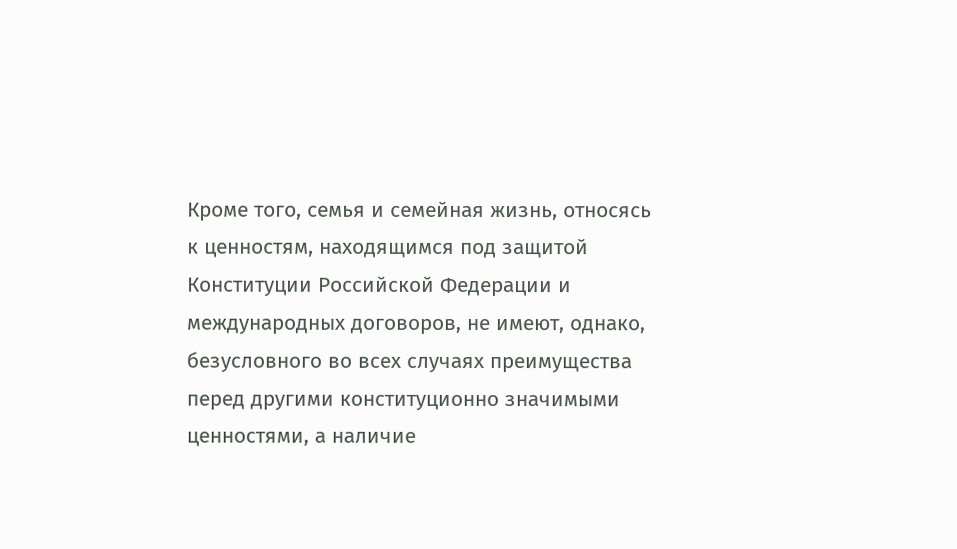Кроме того, семья и семейная жизнь, относясь к ценностям, находящимся под защитой Конституции Российской Федерации и международных договоров, не имеют, однако, безусловного во всех случаях преимущества перед другими конституционно значимыми ценностями, а наличие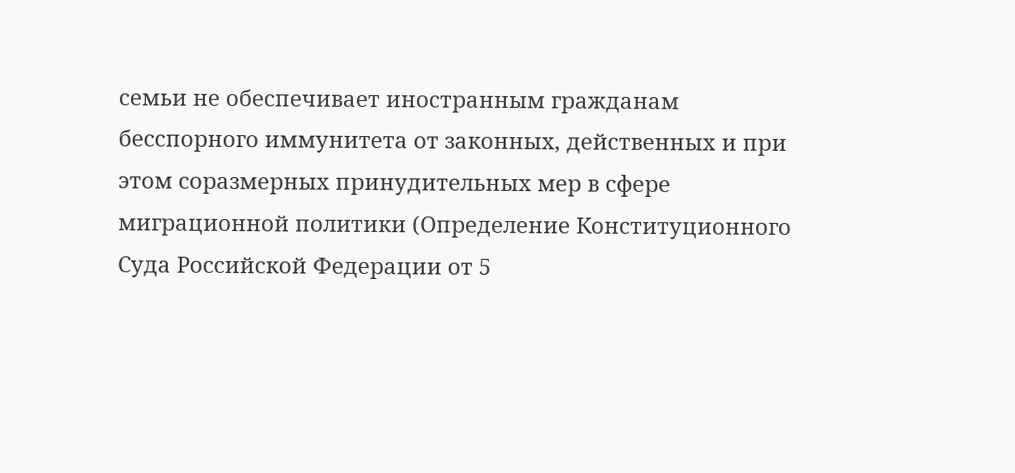семьи не обеспечивает иностранным гражданам бесспорного иммунитета от законных, действенных и при этом соразмерных принудительных мер в сфере миграционной политики (Определение Конституционного Суда Российской Федерации от 5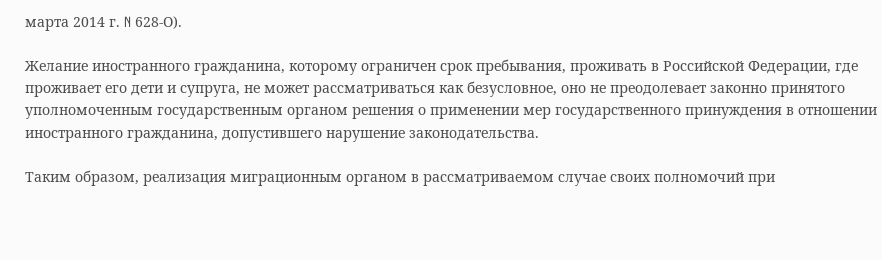марта 2014 г. N 628-О).

Желание иностранного гражданина, которому ограничен срок пребывания, проживать в Российской Федерации, где проживает его дети и супруга, не может рассматриваться как безусловное, оно не преодолевает законно принятого уполномоченным государственным органом решения о применении мер государственного принуждения в отношении иностранного гражданина, допустившего нарушение законодательства.

Таким образом, реализация миграционным органом в рассматриваемом случае своих полномочий при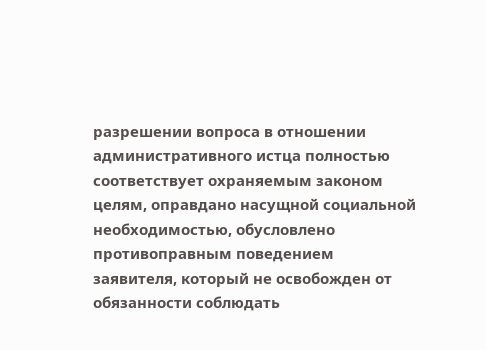разрешении вопроса в отношении административного истца полностью соответствует охраняемым законом целям, оправдано насущной социальной необходимостью, обусловлено противоправным поведением заявителя, который не освобожден от обязанности соблюдать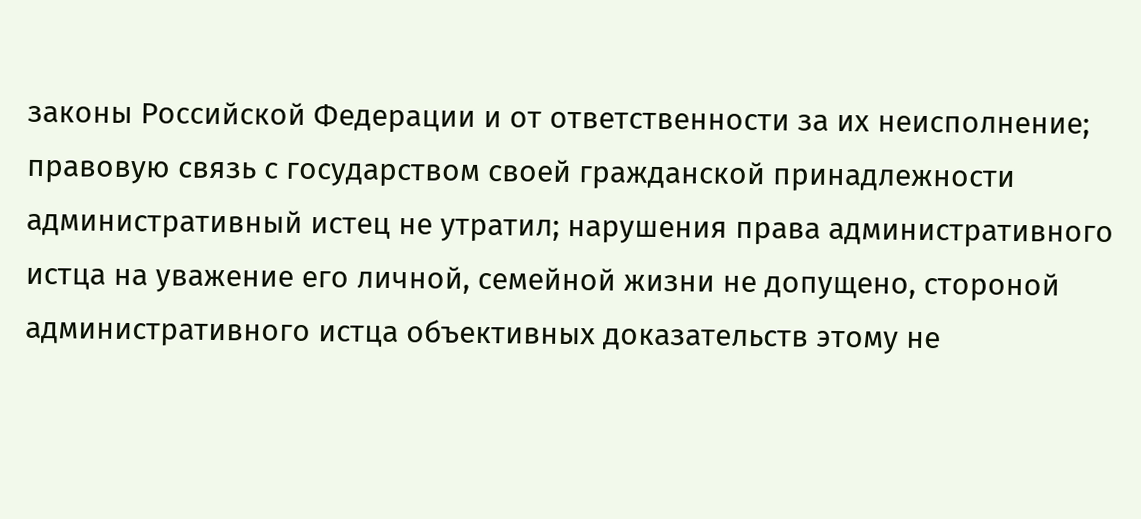законы Российской Федерации и от ответственности за их неисполнение; правовую связь с государством своей гражданской принадлежности административный истец не утратил; нарушения права административного истца на уважение его личной, семейной жизни не допущено, стороной административного истца объективных доказательств этому не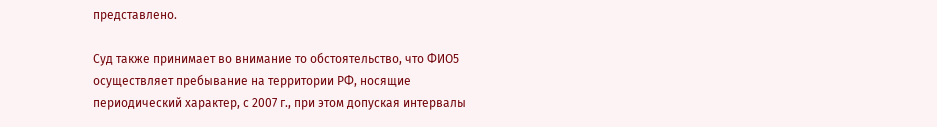представлено.

Суд также принимает во внимание то обстоятельство, что ФИО5 осуществляет пребывание на территории РФ, носящие периодический характер, с 2007 г., при этом допуская интервалы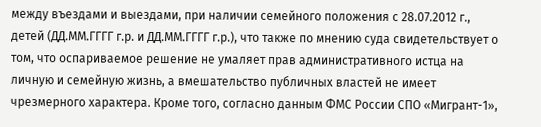между въездами и выездами, при наличии семейного положения с 28.07.2012 г., детей (ДД.ММ.ГГГГ г.р. и ДД.ММ.ГГГГ г.р.), что также по мнению суда свидетельствует о том, что оспариваемое решение не умаляет прав административного истца на личную и семейную жизнь, а вмешательство публичных властей не имеет чрезмерного характера. Кроме того, согласно данным ФМС России СПО «Мигрант-1»,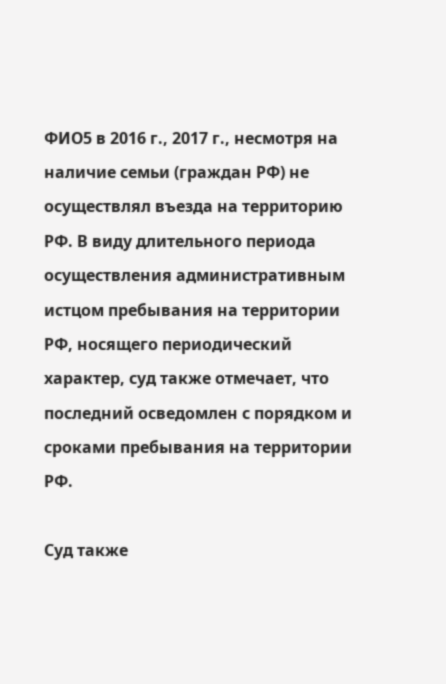ФИО5 в 2016 г., 2017 г., несмотря на наличие семьи (граждан РФ) не осуществлял въезда на территорию РФ. В виду длительного периода осуществления административным истцом пребывания на территории РФ, носящего периодический характер, суд также отмечает, что последний осведомлен с порядком и сроками пребывания на территории РФ.

Суд также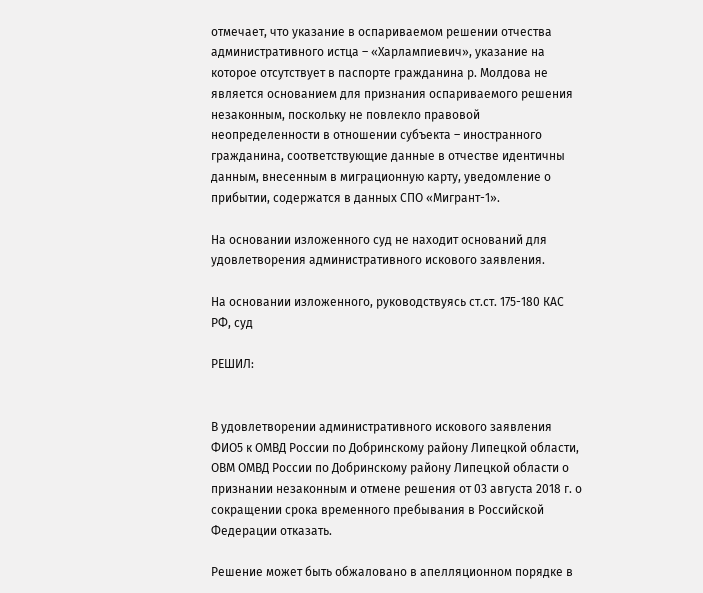отмечает, что указание в оспариваемом решении отчества административного истца – «Харлампиевич», указание на которое отсутствует в паспорте гражданина р. Молдова не является основанием для признания оспариваемого решения незаконным, поскольку не повлекло правовой неопределенности в отношении субъекта – иностранного гражданина, соответствующие данные в отчестве идентичны данным, внесенным в миграционную карту, уведомление о прибытии, содержатся в данных СПО «Мигрант-1».

На основании изложенного суд не находит оснований для удовлетворения административного искового заявления.

На основании изложенного, руководствуясь ст.ст. 175-180 КАС РФ, суд

РЕШИЛ:


В удовлетворении административного искового заявления ФИО5 к ОМВД России по Добринскому району Липецкой области, ОВМ ОМВД России по Добринскому району Липецкой области о признании незаконным и отмене решения от 03 августа 2018 г. о сокращении срока временного пребывания в Российской Федерации отказать.

Решение может быть обжаловано в апелляционном порядке в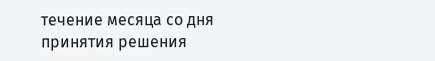течение месяца со дня принятия решения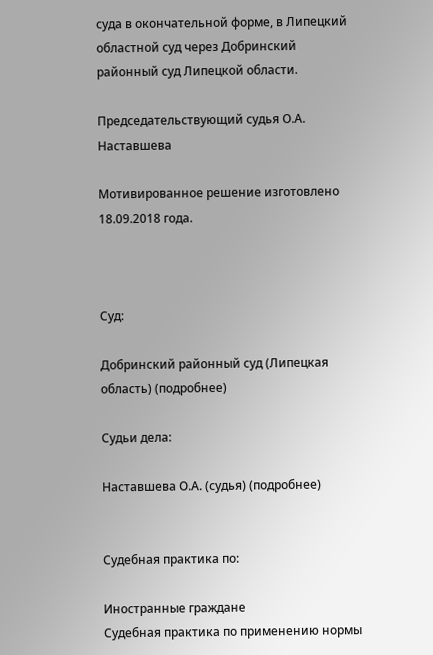суда в окончательной форме, в Липецкий областной суд через Добринский районный суд Липецкой области.

Председательствующий судья О.А. Наставшева

Мотивированное решение изготовлено 18.09.2018 года.



Суд:

Добринский районный суд (Липецкая область) (подробнее)

Судьи дела:

Наставшева О.А. (судья) (подробнее)


Судебная практика по:

Иностранные граждане
Судебная практика по применению нормы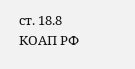ст. 18.8 КОАП РФ